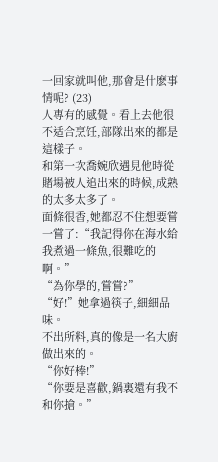一回家就叫他,那會是什麽事情呢? (23)
人專有的感覺。看上去他很不适合烹饪,部隊出來的都是這樣子。
和第一次喬婉欣遇見他時從賭場被人追出來的時候,成熟的太多太多了。
面條很香,她都忍不住想要嘗一嘗了:“我記得你在海水給我煮過一條魚,很難吃的啊。”
“為你學的,嘗嘗?”
“好!”她拿過筷子,細細品味。
不出所料,真的像是一名大廚做出來的。
“你好棒!”
“你要是喜歡,鍋裏還有我不和你搶。”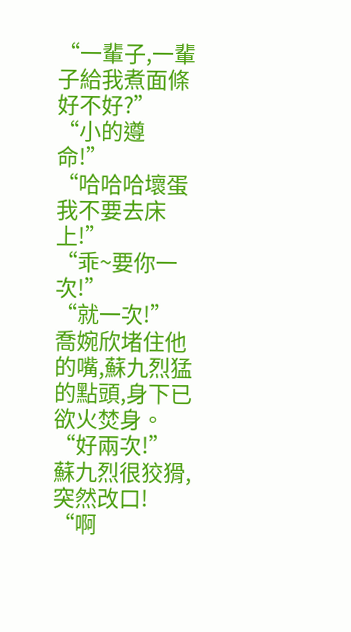“一輩子,一輩子給我煮面條好不好?”
“小的遵命!”
“哈哈哈壞蛋我不要去床上!”
“乖~要你一次!”
“就一次!”喬婉欣堵住他的嘴,蘇九烈猛的點頭,身下已欲火焚身。
“好兩次!”蘇九烈很狡猾,突然改口!
“啊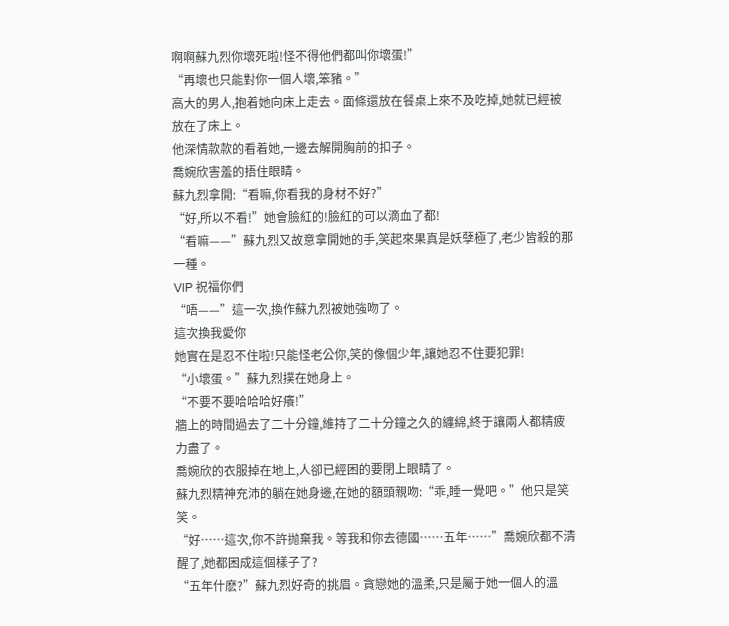啊啊蘇九烈你壞死啦!怪不得他們都叫你壞蛋!”
“再壞也只能對你一個人壞,笨豬。”
高大的男人,抱着她向床上走去。面條還放在餐桌上來不及吃掉,她就已經被放在了床上。
他深情款款的看着她,一邊去解開胸前的扣子。
喬婉欣害羞的捂住眼睛。
蘇九烈拿開:“看嘛,你看我的身材不好?”
“好,所以不看!”她會臉紅的!臉紅的可以滴血了都!
“看嘛——”蘇九烈又故意拿開她的手,笑起來果真是妖孽極了,老少皆殺的那一種。
VIP 祝福你們
“唔——”這一次,換作蘇九烈被她強吻了。
這次換我愛你
她實在是忍不住啦!只能怪老公你,笑的像個少年,讓她忍不住要犯罪!
“小壞蛋。”蘇九烈撲在她身上。
“不要不要哈哈哈好癢!”
牆上的時間過去了二十分鐘,維持了二十分鐘之久的纏綿,終于讓兩人都精疲力盡了。
喬婉欣的衣服掉在地上,人卻已經困的要閉上眼睛了。
蘇九烈精神充沛的躺在她身邊,在她的額頭親吻:“乖,睡一覺吧。”他只是笑笑。
“好……這次,你不許抛棄我。等我和你去德國……五年……”喬婉欣都不清醒了,她都困成這個樣子了?
“五年什麽?”蘇九烈好奇的挑眉。貪戀她的溫柔,只是屬于她一個人的溫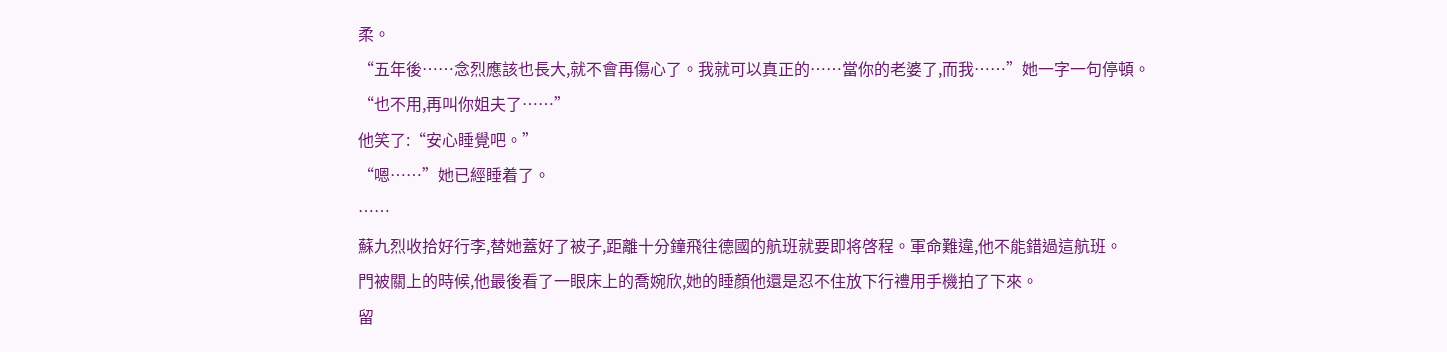柔。
“五年後……念烈應該也長大,就不會再傷心了。我就可以真正的……當你的老婆了,而我……”她一字一句停頓。
“也不用,再叫你姐夫了……”
他笑了:“安心睡覺吧。”
“嗯……”她已經睡着了。
……
蘇九烈收拾好行李,替她蓋好了被子,距離十分鐘飛往德國的航班就要即将啓程。軍命難違,他不能錯過這航班。
門被關上的時候,他最後看了一眼床上的喬婉欣,她的睡顏他還是忍不住放下行禮用手機拍了下來。
留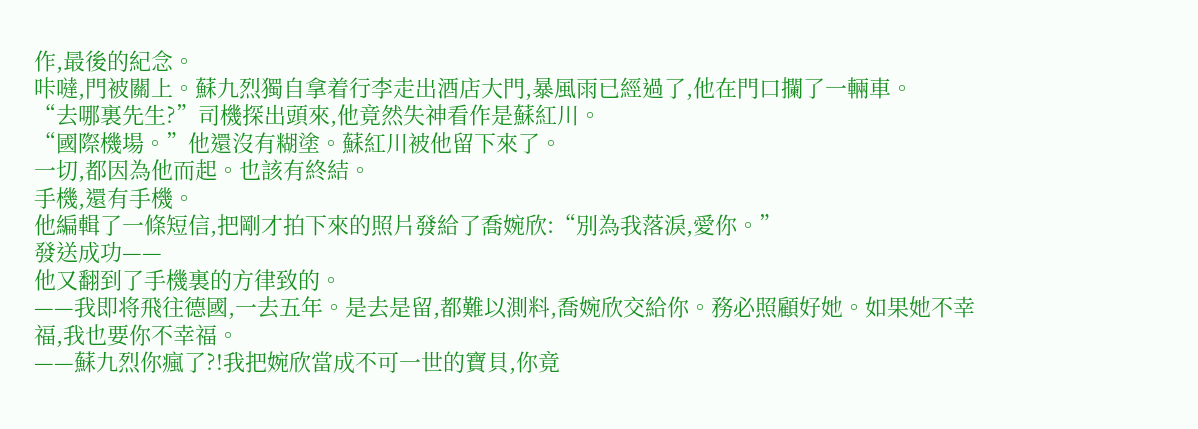作,最後的紀念。
咔噠,門被關上。蘇九烈獨自拿着行李走出酒店大門,暴風雨已經過了,他在門口攔了一輛車。
“去哪裏先生?”司機探出頭來,他竟然失神看作是蘇紅川。
“國際機場。”他還沒有糊塗。蘇紅川被他留下來了。
一切,都因為他而起。也該有終結。
手機,還有手機。
他編輯了一條短信,把剛才拍下來的照片發給了喬婉欣:“別為我落淚,愛你。”
發送成功——
他又翻到了手機裏的方律致的。
——我即将飛往德國,一去五年。是去是留,都難以測料,喬婉欣交給你。務必照顧好她。如果她不幸福,我也要你不幸福。
——蘇九烈你瘋了?!我把婉欣當成不可一世的寶貝,你竟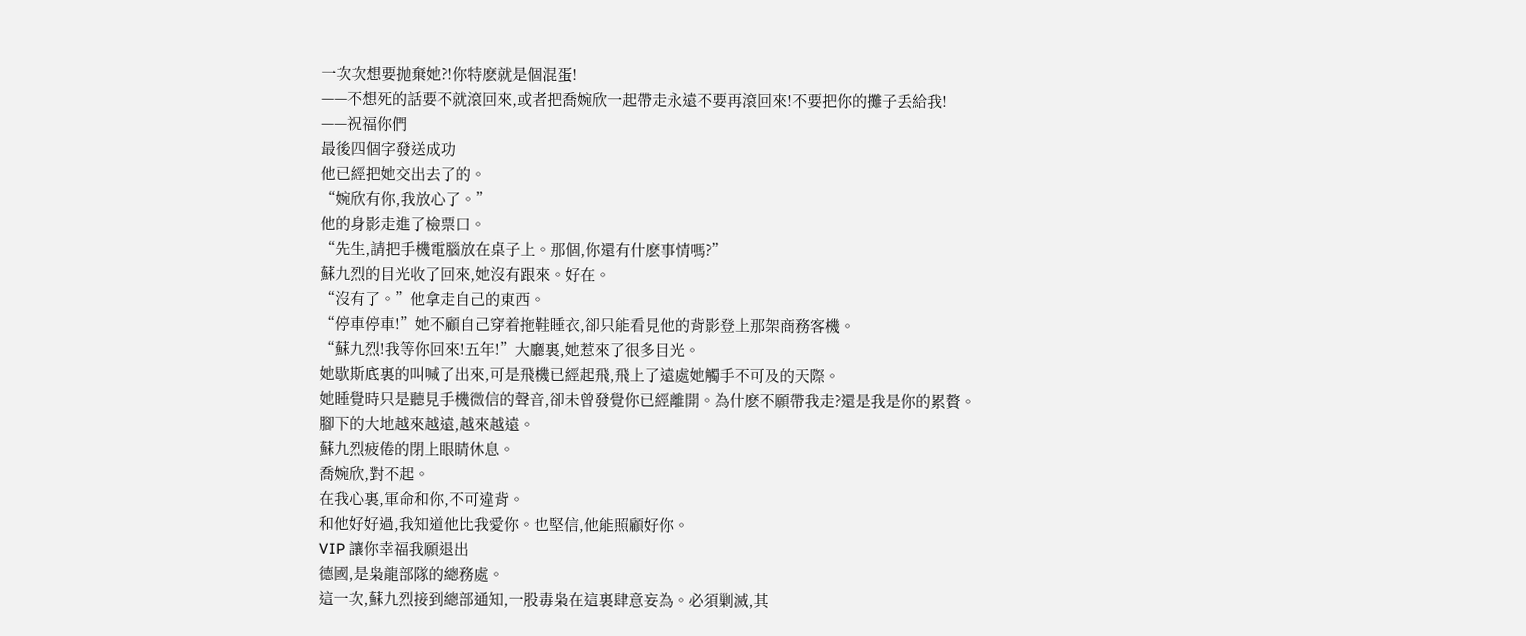一次次想要抛棄她?!你特麽就是個混蛋!
——不想死的話要不就滾回來,或者把喬婉欣一起帶走永遠不要再滾回來!不要把你的攤子丢給我!
——祝福你們
最後四個字發送成功
他已經把她交出去了的。
“婉欣有你,我放心了。”
他的身影走進了檢票口。
“先生,請把手機電腦放在桌子上。那個,你還有什麽事情嗎?”
蘇九烈的目光收了回來,她沒有跟來。好在。
“沒有了。”他拿走自己的東西。
“停車停車!”她不顧自己穿着拖鞋睡衣,卻只能看見他的背影登上那架商務客機。
“蘇九烈!我等你回來!五年!”大廳裏,她惹來了很多目光。
她歇斯底裏的叫喊了出來,可是飛機已經起飛,飛上了遠處她觸手不可及的天際。
她睡覺時只是聽見手機微信的聲音,卻未曾發覺你已經離開。為什麽不願帶我走?還是我是你的累贅。
腳下的大地越來越遠,越來越遠。
蘇九烈疲倦的閉上眼睛休息。
喬婉欣,對不起。
在我心裏,軍命和你,不可違背。
和他好好過,我知道他比我愛你。也堅信,他能照顧好你。
VIP 讓你幸福我願退出
德國,是枭龍部隊的總務處。
這一次,蘇九烈接到總部通知,一股毒枭在這裏肆意妄為。必須剿滅,其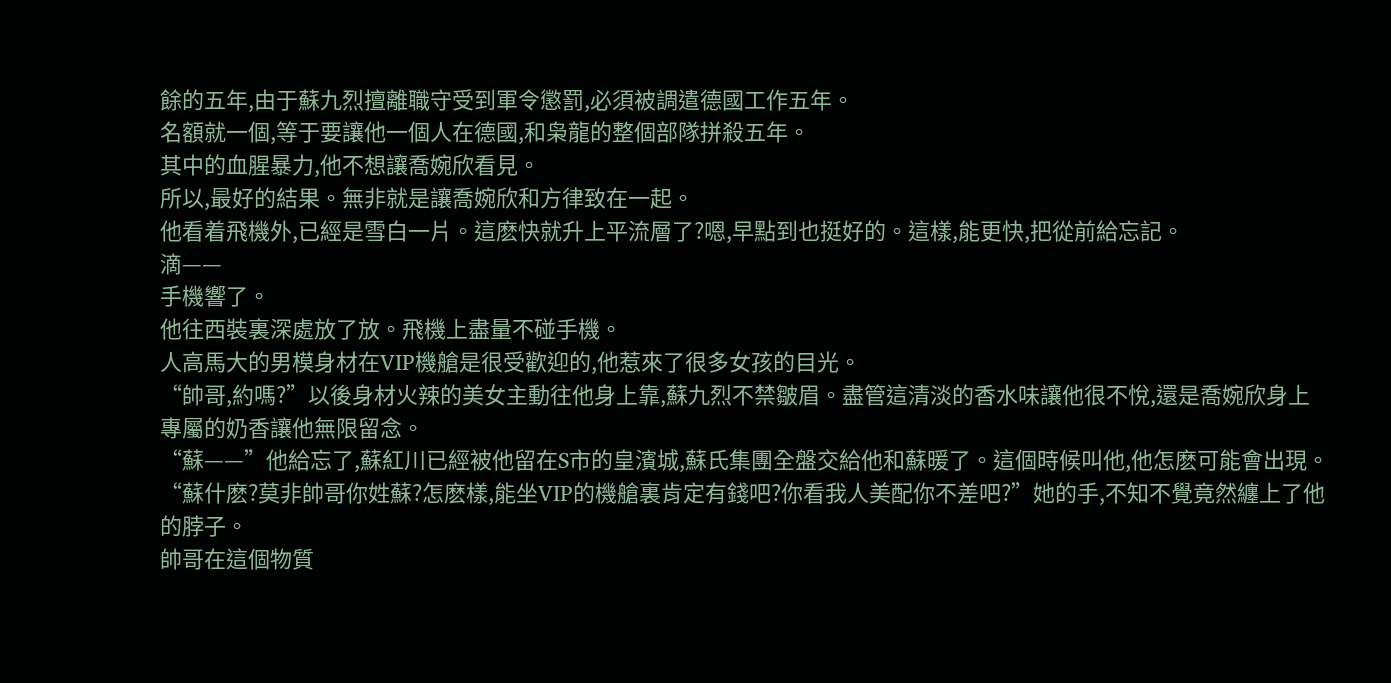餘的五年,由于蘇九烈擅離職守受到軍令懲罰,必須被調遣德國工作五年。
名額就一個,等于要讓他一個人在德國,和枭龍的整個部隊拼殺五年。
其中的血腥暴力,他不想讓喬婉欣看見。
所以,最好的結果。無非就是讓喬婉欣和方律致在一起。
他看着飛機外,已經是雪白一片。這麽快就升上平流層了?嗯,早點到也挺好的。這樣,能更快,把從前給忘記。
滴——
手機響了。
他往西裝裏深處放了放。飛機上盡量不碰手機。
人高馬大的男模身材在VIP機艙是很受歡迎的,他惹來了很多女孩的目光。
“帥哥,約嗎?”以後身材火辣的美女主動往他身上靠,蘇九烈不禁皺眉。盡管這清淡的香水味讓他很不悅,還是喬婉欣身上專屬的奶香讓他無限留念。
“蘇——”他給忘了,蘇紅川已經被他留在S市的皇濱城,蘇氏集團全盤交給他和蘇暖了。這個時候叫他,他怎麽可能會出現。
“蘇什麽?莫非帥哥你姓蘇?怎麽樣,能坐VIP的機艙裏肯定有錢吧?你看我人美配你不差吧?”她的手,不知不覺竟然纏上了他的脖子。
帥哥在這個物質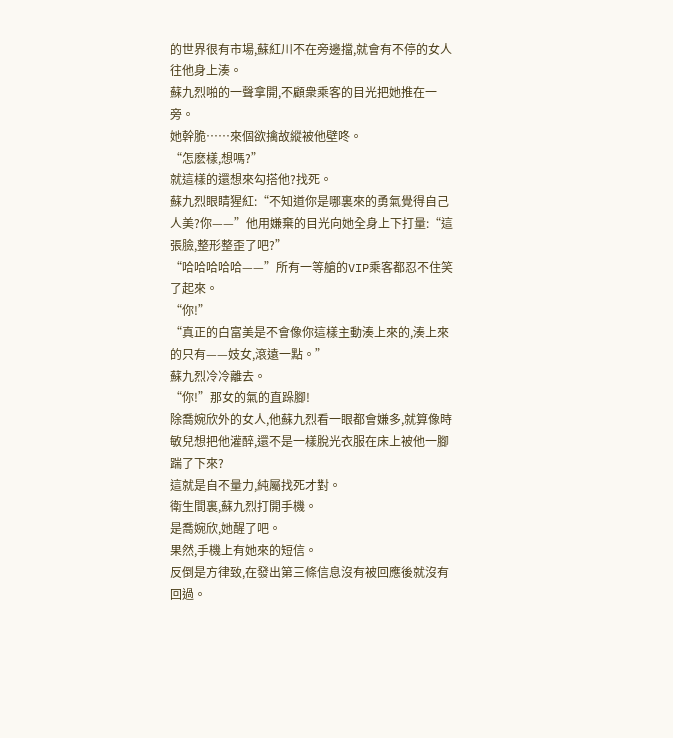的世界很有市場,蘇紅川不在旁邊擋,就會有不停的女人往他身上湊。
蘇九烈啪的一聲拿開,不顧衆乘客的目光把她推在一旁。
她幹脆……來個欲擒故縱被他壁咚。
“怎麽樣,想嗎?”
就這樣的還想來勾搭他?找死。
蘇九烈眼睛猩紅:“不知道你是哪裏來的勇氣覺得自己人美?你——”他用嫌棄的目光向她全身上下打量:“這張臉,整形整歪了吧?”
“哈哈哈哈哈——”所有一等艙的VIP乘客都忍不住笑了起來。
“你!”
“真正的白富美是不會像你這樣主動湊上來的,湊上來的只有——妓女,滾遠一點。”
蘇九烈冷冷離去。
“你!”那女的氣的直跺腳!
除喬婉欣外的女人,他蘇九烈看一眼都會嫌多,就算像時敏兒想把他灌醉,還不是一樣脫光衣服在床上被他一腳踹了下來?
這就是自不量力,純屬找死才對。
衛生間裏,蘇九烈打開手機。
是喬婉欣,她醒了吧。
果然,手機上有她來的短信。
反倒是方律致,在發出第三條信息沒有被回應後就沒有回過。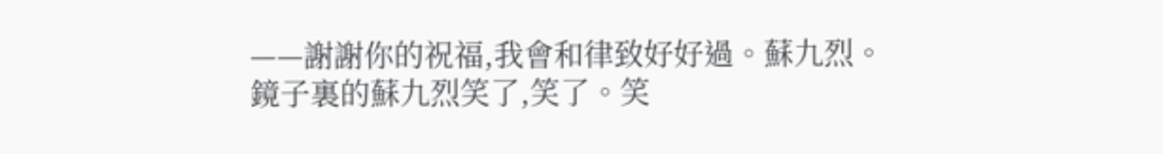——謝謝你的祝福,我會和律致好好過。蘇九烈。
鏡子裏的蘇九烈笑了,笑了。笑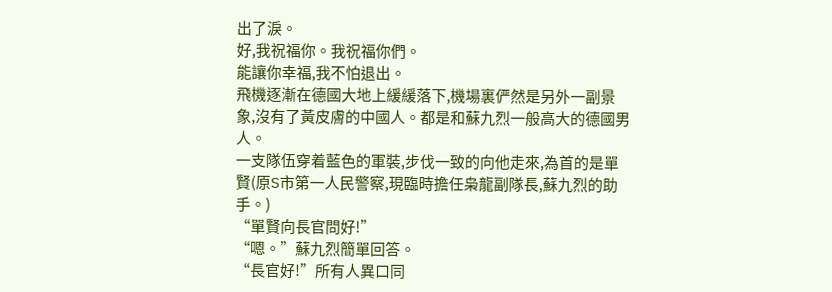出了淚。
好,我祝福你。我祝福你們。
能讓你幸福,我不怕退出。
飛機逐漸在德國大地上緩緩落下,機場裏俨然是另外一副景象,沒有了黃皮膚的中國人。都是和蘇九烈一般高大的德國男人。
一支隊伍穿着藍色的軍裝,步伐一致的向他走來,為首的是單賢(原S市第一人民警察,現臨時擔任枭龍副隊長,蘇九烈的助手。)
“單賢向長官問好!”
“嗯。”蘇九烈簡單回答。
“長官好!”所有人異口同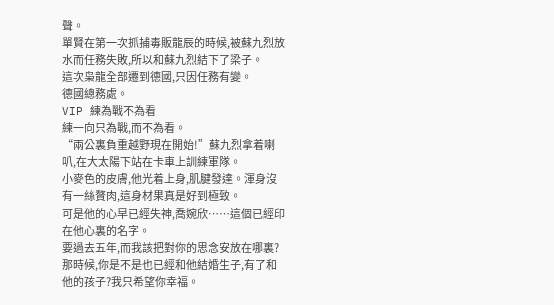聲。
單賢在第一次抓捕毒販龍辰的時候,被蘇九烈放水而任務失敗,所以和蘇九烈結下了梁子。
這次枭龍全部遷到德國,只因任務有變。
德國總務處。
VIP 練為戰不為看
練一向只為戰,而不為看。
“兩公裏負重越野現在開始!”蘇九烈拿着喇叭,在大太陽下站在卡車上訓練軍隊。
小麥色的皮膚,他光着上身,肌腱發達。渾身沒有一絲贅肉,這身材果真是好到極致。
可是他的心早已經失神,喬婉欣……這個已經印在他心裏的名字。
要過去五年,而我該把對你的思念安放在哪裏?那時候,你是不是也已經和他結婚生子,有了和他的孩子?我只希望你幸福。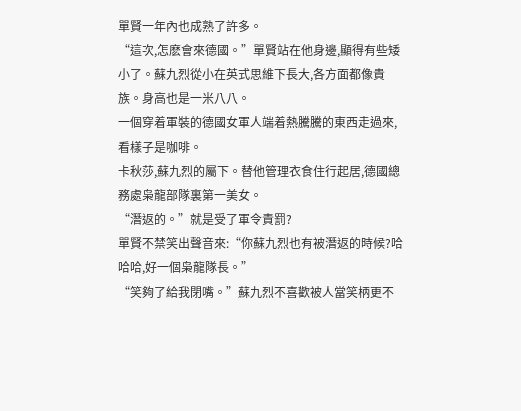單賢一年內也成熟了許多。
“這次,怎麽會來德國。”單賢站在他身邊,顯得有些矮小了。蘇九烈從小在英式思維下長大,各方面都像貴族。身高也是一米八八。
一個穿着軍裝的德國女軍人端着熱騰騰的東西走過來,看樣子是咖啡。
卡秋莎,蘇九烈的屬下。替他管理衣食住行起居,德國總務處枭龍部隊裏第一美女。
“潛返的。”就是受了軍令責罰?
單賢不禁笑出聲音來:“你蘇九烈也有被潛返的時候?哈哈哈,好一個枭龍隊長。”
“笑夠了給我閉嘴。”蘇九烈不喜歡被人當笑柄更不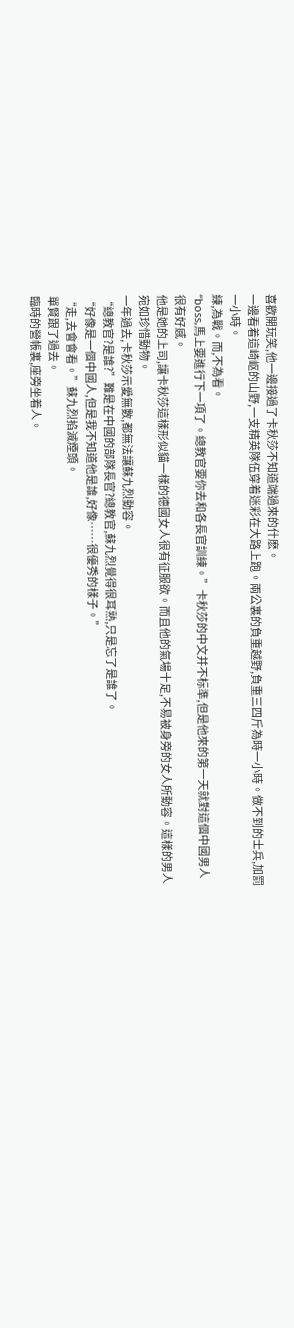喜歡開玩笑,他一邊接過了卡秋莎不知道端過來的什麽。
一邊看着這崎岖的山野,一支精英隊伍穿着迷彩在大路上跑。兩公裏的負重越野,負重三四斤為時一小時。做不到的士兵,加罰一小時。
練,為戰。而,不為看。
“boss,馬上要進行下一項了。總教官要你去和各長官訓練。”卡秋莎的中文并不标準,但是他來的第一天就對這個中國男人很有好感。
他是她的上司,讓卡秋莎這樣形似貓一樣的德國女人很有征服欲。而且他的氣場十足,不易被身旁的女人所動容。這樣的男人宛如珍惜動物。
一年過去,卡秋莎示愛無數,都無法讓蘇九烈動容。
“總教官?是誰?”難是在中國的部隊長官?總教官,蘇九烈覺得很耳熟,只是忘了是誰了。
“好像是一個中國人,但是我不知道他是誰,好像……很優秀的樣子。”
“走,去會會看。”蘇九烈掐滅煙頭。
單賢跟了過去。
臨時的營帳裏,座旁坐着人。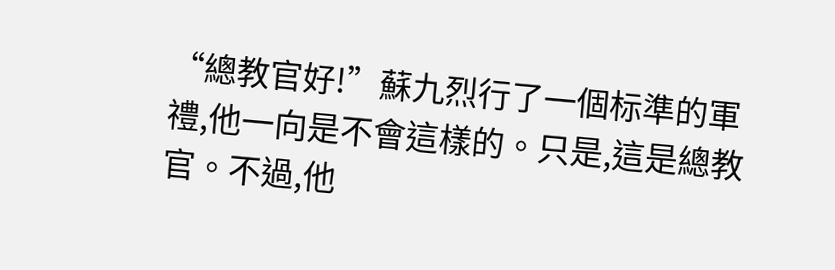“總教官好!”蘇九烈行了一個标準的軍禮,他一向是不會這樣的。只是,這是總教官。不過,他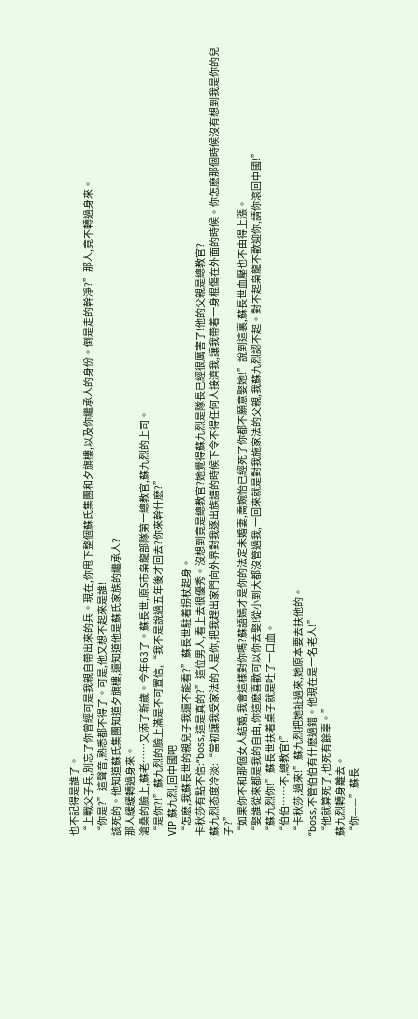也不記得是誰了。
“上戰父子兵,別忘了你曾經可是我親自帶出來的兵。現在,你甩下整個蘇氏集團和夕旗樓,以及你繼承人的身份。倒是走的幹淨?”那人,竟不轉過身來。
“你是?”這聲音,熟悉都不得了。可是,他又想不起來是誰!
該死的。他知道蘇氏集團知道夕旗樓,還知道他是蘇氏家族的繼承人?
那人緩緩轉過身來。
滄桑的臉上,蘇老……又添了新歲。今年63了。蘇長世,原S市枭龍部隊第一總教官,蘇九烈的上司。
“是你?!”蘇九烈的臉上滿是不可置信,“我不是說過五年後才回去?你來幹什麽?”
VIP 蘇九烈,回中國吧
“怎麽,我蘇長世的親兒子我還不能看?”蘇長世駐着拐杖起身。
卡秋莎有點不信:“boss,這是真的?”這位男人,看上去很優秀。沒想到竟是總教官?她覺得蘇九烈是隊長已經很厲害了!他的父親是總教官?
蘇九烈态度冷淡:“當初讓我受家法的人是你,把我趕出家門向外界對我逐出族譜的時候下令不得任何人接濟我,讓我帶着一身棍傷在外面的時候。你怎麽那個時候沒有想到我是你的兒子?”
“如果你不和那個女人結婚,我會這樣對你嗎?蘇語嫣才是你的法定未婚妻,喬婉怡已經死了你都不願意娶她!”說到這裏,蘇長世血壓也不由得上漲。
“娶誰從來都是我的自由,你這麽喜歡可以你去娶!從小到大都沒管過我,一回來就是對我施家法的父親,我蘇九烈認不起。對不起枭龍不歡迎你,請你滾回中國!”
“蘇九烈你!”蘇長世扶着桌子就是吐了一口血。
“伯伯……不,總教官!”
“卡秋莎,過來!”蘇九烈把她扯過來,她原本要去扶他的。
“boss,不管伯伯有什麽過錯。他現在是一名老人!”
“他就算死了,也死有餘辜。”
蘇九烈轉身離去。
“你——”蘇長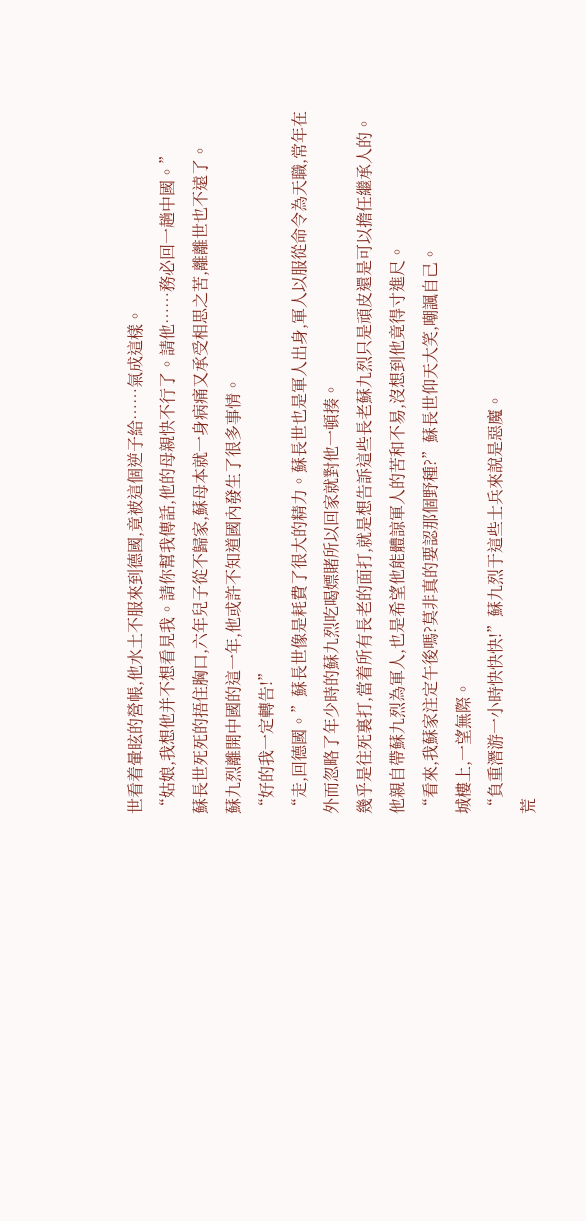世看着暈眩的營帳,他水土不服來到德國,竟被這個逆子給……氣成這樣。
“姑娘,我想他并不想看見我。請你幫我傳話,他的母親快不行了。請他……務必回一趟中國。”
蘇長世死死的捂住胸口,六年兒子從不歸家,蘇母本就一身病痛又承受相思之苦,離離世也不遠了。
蘇九烈離開中國的這一年,他或許不知道國內發生了很多事情。
“好的我一定轉告!”
“走,回德國。”蘇長世像是耗費了很大的精力。蘇長世也是軍人出身,軍人以服從命令為天職,常年在外而忽略了年少時的蘇九烈吃喝嫖賭所以回家就對他一頓揍。
幾乎是往死裏打,當着所有長老的面打,就是想告訴這些長老蘇九烈只是頑皮還是可以擔任繼承人的。
他親自帶蘇九烈為軍人,也是希望他能體諒軍人的苦和不易,沒想到他竟得寸進尺。
“看來,我蘇家注定午後嗎?莫非真的要認那個野種?”蘇長世仰天大笑,嘲諷自己。
城樓上,一望無際。
“負重潛游一小時快快快!”蘇九烈于這些士兵來說是惡魔。
荒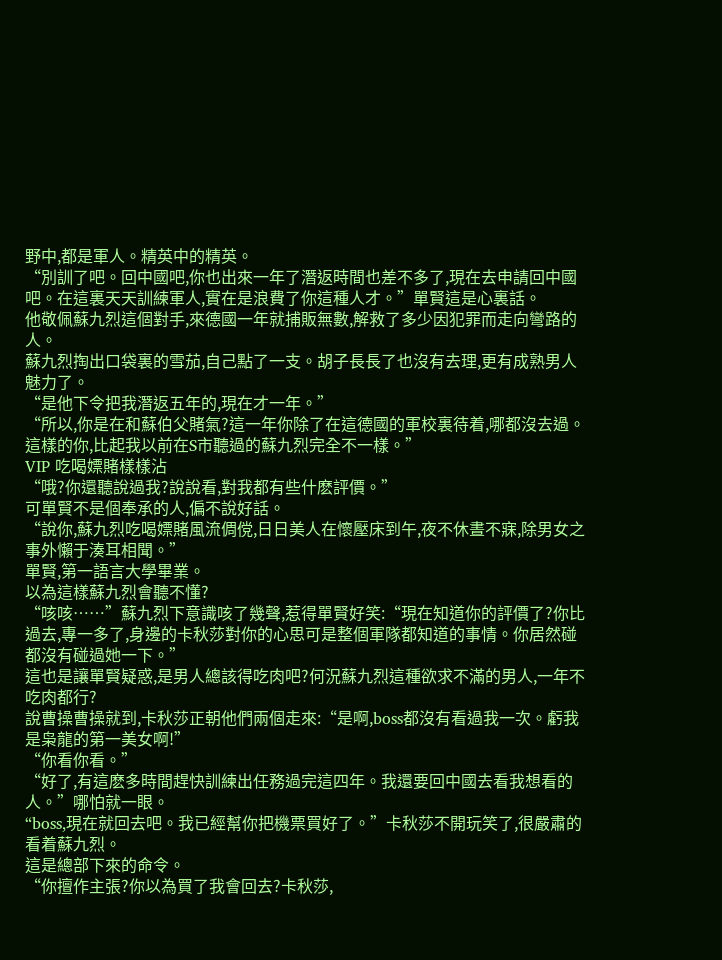野中,都是軍人。精英中的精英。
“別訓了吧。回中國吧,你也出來一年了潛返時間也差不多了,現在去申請回中國吧。在這裏天天訓練軍人,實在是浪費了你這種人才。”單賢這是心裏話。
他敬佩蘇九烈這個對手,來德國一年就捕販無數,解救了多少因犯罪而走向彎路的人。
蘇九烈掏出口袋裏的雪茄,自己點了一支。胡子長長了也沒有去理,更有成熟男人魅力了。
“是他下令把我潛返五年的,現在才一年。”
“所以,你是在和蘇伯父賭氣?這一年你除了在這德國的軍校裏待着,哪都沒去過。這樣的你,比起我以前在S市聽過的蘇九烈完全不一樣。”
VIP 吃喝嫖賭樣樣沾
“哦?你還聽說過我?說說看,對我都有些什麽評價。”
可單賢不是個奉承的人,偏不說好話。
“說你,蘇九烈吃喝嫖賭風流倜傥,日日美人在懷壓床到午,夜不休晝不寐,除男女之事外懶于湊耳相聞。”
單賢,第一語言大學畢業。
以為這樣蘇九烈會聽不懂?
“咳咳……”蘇九烈下意識咳了幾聲,惹得單賢好笑:“現在知道你的評價了?你比過去,專一多了,身邊的卡秋莎對你的心思可是整個軍隊都知道的事情。你居然碰都沒有碰過她一下。”
這也是讓單賢疑惑,是男人總該得吃肉吧?何況蘇九烈這種欲求不滿的男人,一年不吃肉都行?
說曹操曹操就到,卡秋莎正朝他們兩個走來:“是啊,boss都沒有看過我一次。虧我是枭龍的第一美女啊!”
“你看你看。”
“好了,有這麽多時間趕快訓練出任務過完這四年。我還要回中國去看我想看的人。”哪怕就一眼。
“boss,現在就回去吧。我已經幫你把機票買好了。”卡秋莎不開玩笑了,很嚴肅的看着蘇九烈。
這是總部下來的命令。
“你擅作主張?你以為買了我會回去?卡秋莎,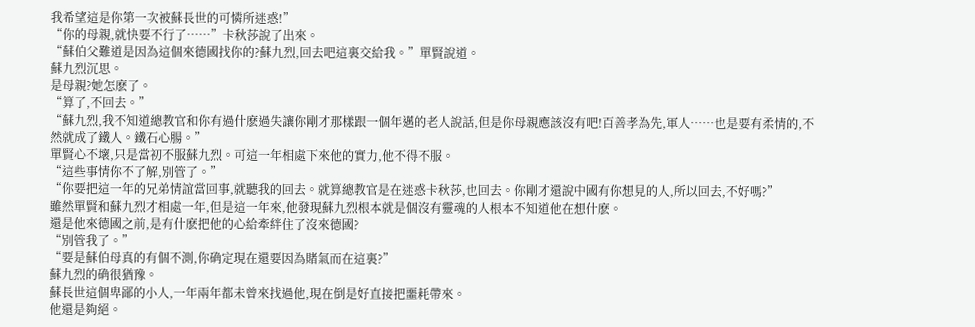我希望這是你第一次被蘇長世的可憐所迷惑!”
“你的母親,就快要不行了……”卡秋莎說了出來。
“蘇伯父難道是因為這個來德國找你的?蘇九烈,回去吧這裏交給我。”單賢說道。
蘇九烈沉思。
是母親?她怎麽了。
“算了,不回去。”
“蘇九烈,我不知道總教官和你有過什麽過失讓你剛才那樣跟一個年邁的老人說話,但是你母親應該沒有吧!百善孝為先,軍人……也是要有柔情的,不然就成了鐵人。鐵石心腸。”
單賢心不壞,只是當初不服蘇九烈。可這一年相處下來他的實力,他不得不服。
“這些事情你不了解,別管了。”
“你要把這一年的兄弟情誼當回事,就聽我的回去。就算總教官是在迷惑卡秋莎,也回去。你剛才還說中國有你想見的人,所以回去,不好嗎?”
雖然單賢和蘇九烈才相處一年,但是這一年來,他發現蘇九烈根本就是個沒有靈魂的人根本不知道他在想什麽。
還是他來德國之前,是有什麽把他的心給牽絆住了沒來德國?
“別管我了。”
“要是蘇伯母真的有個不測,你确定現在還要因為賭氣而在這裏?”
蘇九烈的确很猶豫。
蘇長世這個卑鄙的小人,一年兩年都未曾來找過他,現在倒是好直接把噩耗帶來。
他還是夠絕。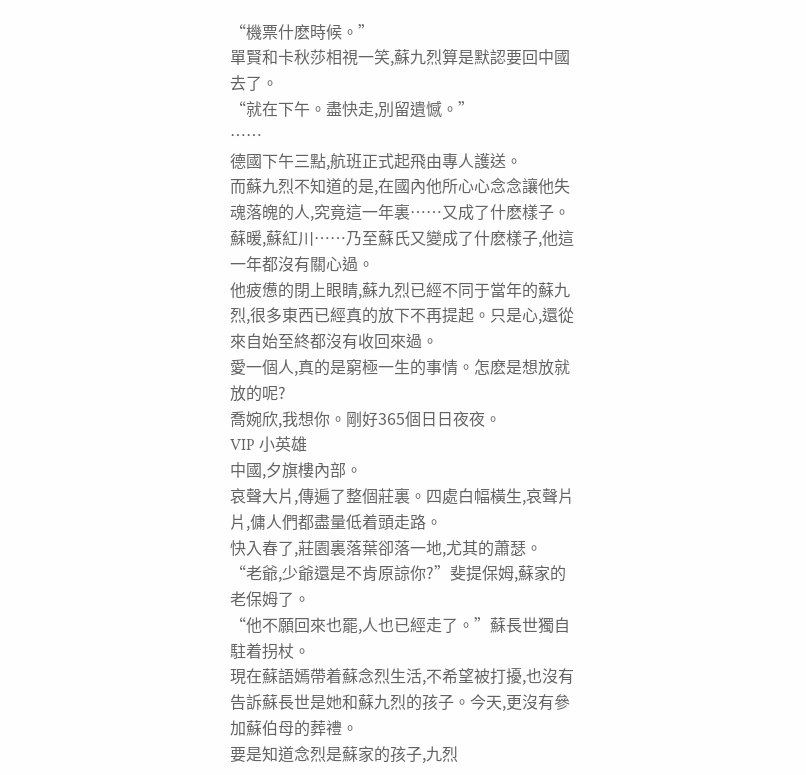“機票什麽時候。”
單賢和卡秋莎相視一笑,蘇九烈算是默認要回中國去了。
“就在下午。盡快走,別留遺憾。”
……
德國下午三點,航班正式起飛由專人護送。
而蘇九烈不知道的是,在國內他所心心念念讓他失魂落魄的人,究竟這一年裏……又成了什麽樣子。
蘇暖,蘇紅川……乃至蘇氏又變成了什麽樣子,他這一年都沒有關心過。
他疲憊的閉上眼睛,蘇九烈已經不同于當年的蘇九烈,很多東西已經真的放下不再提起。只是心,還從來自始至終都沒有收回來過。
愛一個人,真的是窮極一生的事情。怎麽是想放就放的呢?
喬婉欣,我想你。剛好365個日日夜夜。
VIP 小英雄
中國,夕旗樓內部。
哀聲大片,傳遍了整個莊裏。四處白幅橫生,哀聲片片,傭人們都盡量低着頭走路。
快入春了,莊園裏落葉卻落一地,尤其的蕭瑟。
“老爺,少爺還是不肯原諒你?”斐提保姆,蘇家的老保姆了。
“他不願回來也罷,人也已經走了。”蘇長世獨自駐着拐杖。
現在蘇語嫣帶着蘇念烈生活,不希望被打擾,也沒有告訴蘇長世是她和蘇九烈的孩子。今天,更沒有參加蘇伯母的葬禮。
要是知道念烈是蘇家的孩子,九烈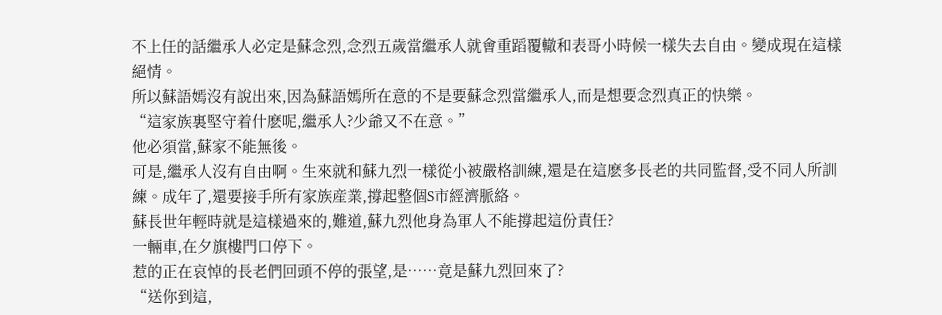不上任的話繼承人必定是蘇念烈,念烈五歲當繼承人就會重蹈覆轍和表哥小時候一樣失去自由。變成現在這樣絕情。
所以蘇語嫣沒有說出來,因為蘇語嫣所在意的不是要蘇念烈當繼承人,而是想要念烈真正的快樂。
“這家族裏堅守着什麽呢,繼承人?少爺又不在意。”
他必須當,蘇家不能無後。
可是,繼承人沒有自由啊。生來就和蘇九烈一樣從小被嚴格訓練,還是在這麽多長老的共同監督,受不同人所訓練。成年了,還要接手所有家族産業,撐起整個S市經濟脈絡。
蘇長世年輕時就是這樣過來的,難道,蘇九烈他身為軍人不能撐起這份責任?
一輛車,在夕旗樓門口停下。
惹的正在哀悼的長老們回頭不停的張望,是……竟是蘇九烈回來了?
“送你到這,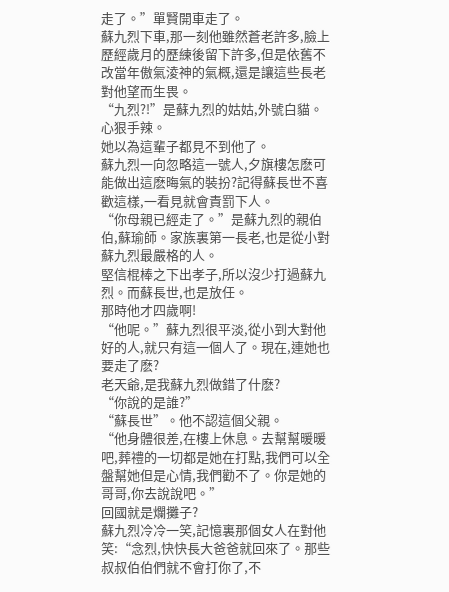走了。”單賢開車走了。
蘇九烈下車,那一刻他雖然蒼老許多,臉上歷經歲月的歷練後留下許多,但是依舊不改當年傲氣淩神的氣概,還是讓這些長老對他望而生畏。
“九烈?!”是蘇九烈的姑姑,外號白貓。心狠手辣。
她以為這輩子都見不到他了。
蘇九烈一向忽略這一號人,夕旗樓怎麽可能做出這麽晦氣的裝扮?記得蘇長世不喜歡這樣,一看見就會責罰下人。
“你母親已經走了。”是蘇九烈的親伯伯,蘇瑜師。家族裏第一長老,也是從小對蘇九烈最嚴格的人。
堅信棍棒之下出孝子,所以沒少打過蘇九烈。而蘇長世,也是放任。
那時他才四歲啊!
“他呢。”蘇九烈很平淡,從小到大對他好的人,就只有這一個人了。現在,連她也要走了麽?
老天爺,是我蘇九烈做錯了什麽?
“你說的是誰?”
“蘇長世”。他不認這個父親。
“他身體很差,在樓上休息。去幫幫暖暖吧,葬禮的一切都是她在打點,我們可以全盤幫她但是心情,我們勸不了。你是她的哥哥,你去說說吧。”
回國就是爛攤子?
蘇九烈冷冷一笑,記憶裏那個女人在對他笑:“念烈,快快長大爸爸就回來了。那些叔叔伯伯們就不會打你了,不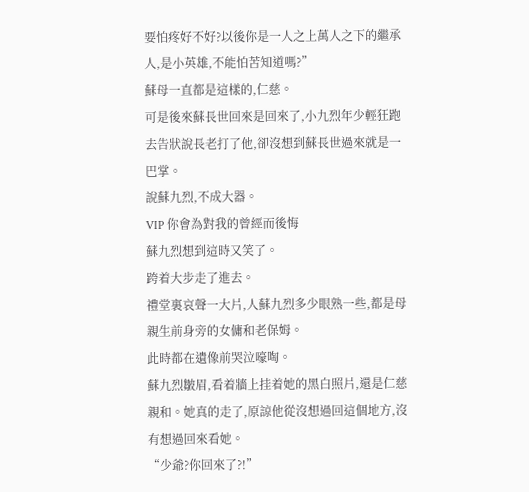要怕疼好不好?以後你是一人之上萬人之下的繼承人,是小英雄,不能怕苦知道嗎?”
蘇母一直都是這樣的,仁慈。
可是後來蘇長世回來是回來了,小九烈年少輕狂跑去告狀說長老打了他,卻沒想到蘇長世過來就是一巴掌。
說蘇九烈,不成大器。
VIP 你會為對我的曾經而後悔
蘇九烈想到這時又笑了。
跨着大步走了進去。
禮堂裏哀聲一大片,人蘇九烈多少眼熟一些,都是母親生前身旁的女傭和老保姆。
此時都在遺像前哭泣嚎啕。
蘇九烈皺眉,看着牆上挂着她的黑白照片,還是仁慈親和。她真的走了,原諒他從沒想過回這個地方,沒有想過回來看她。
“少爺?你回來了?!”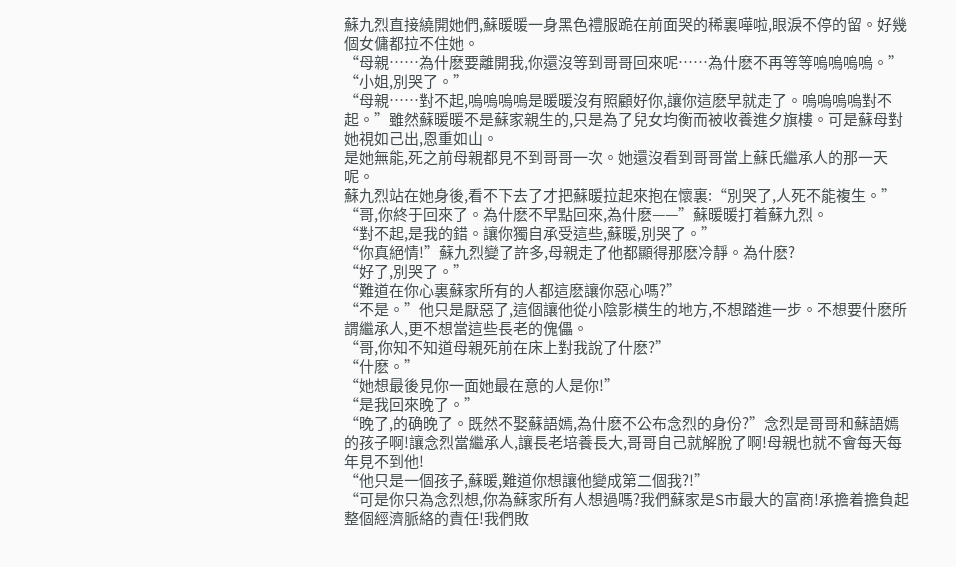蘇九烈直接繞開她們,蘇暖暖一身黑色禮服跪在前面哭的稀裏嘩啦,眼淚不停的留。好幾個女傭都拉不住她。
“母親……為什麽要離開我,你還沒等到哥哥回來呢……為什麽不再等等嗚嗚嗚嗚。”
“小姐,別哭了。”
“母親……對不起,嗚嗚嗚嗚是暖暖沒有照顧好你,讓你這麽早就走了。嗚嗚嗚嗚對不起。”雖然蘇暖暖不是蘇家親生的,只是為了兒女均衡而被收養進夕旗樓。可是蘇母對她視如己出,恩重如山。
是她無能,死之前母親都見不到哥哥一次。她還沒看到哥哥當上蘇氏繼承人的那一天呢。
蘇九烈站在她身後,看不下去了才把蘇暖拉起來抱在懷裏:“別哭了,人死不能複生。”
“哥,你終于回來了。為什麽不早點回來,為什麽——”蘇暖暖打着蘇九烈。
“對不起,是我的錯。讓你獨自承受這些,蘇暖,別哭了。”
“你真絕情!”蘇九烈變了許多,母親走了他都顯得那麽冷靜。為什麽?
“好了,別哭了。”
“難道在你心裏蘇家所有的人都這麽讓你惡心嗎?”
“不是。”他只是厭惡了,這個讓他從小陰影橫生的地方,不想踏進一步。不想要什麽所謂繼承人,更不想當這些長老的傀儡。
“哥,你知不知道母親死前在床上對我說了什麽?”
“什麽。”
“她想最後見你一面她最在意的人是你!”
“是我回來晚了。”
“晚了,的确晚了。既然不娶蘇語嫣,為什麽不公布念烈的身份?”念烈是哥哥和蘇語嫣的孩子啊!讓念烈當繼承人,讓長老培養長大,哥哥自己就解脫了啊!母親也就不會每天每年見不到他!
“他只是一個孩子,蘇暖,難道你想讓他變成第二個我?!”
“可是你只為念烈想,你為蘇家所有人想過嗎?我們蘇家是S市最大的富商!承擔着擔負起整個經濟脈絡的責任!我們敗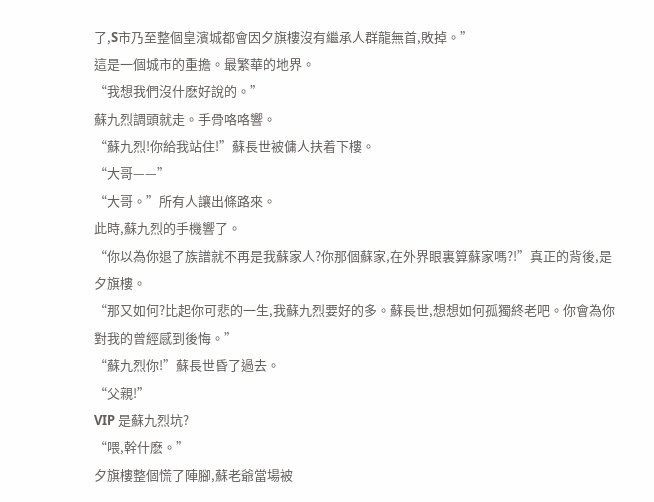了,S市乃至整個皇濱城都會因夕旗樓沒有繼承人群龍無首,敗掉。”
這是一個城市的重擔。最繁華的地界。
“我想我們沒什麽好說的。”
蘇九烈調頭就走。手骨咯咯響。
“蘇九烈!你給我站住!”蘇長世被傭人扶着下樓。
“大哥——”
“大哥。”所有人讓出條路來。
此時,蘇九烈的手機響了。
“你以為你退了族譜就不再是我蘇家人?你那個蘇家,在外界眼裏算蘇家嗎?!”真正的背後,是夕旗樓。
“那又如何?比起你可悲的一生,我蘇九烈要好的多。蘇長世,想想如何孤獨終老吧。你會為你對我的曾經感到後悔。”
“蘇九烈你!”蘇長世昏了過去。
“父親!”
VIP 是蘇九烈坑?
“喂,幹什麽。”
夕旗樓整個慌了陣腳,蘇老爺當場被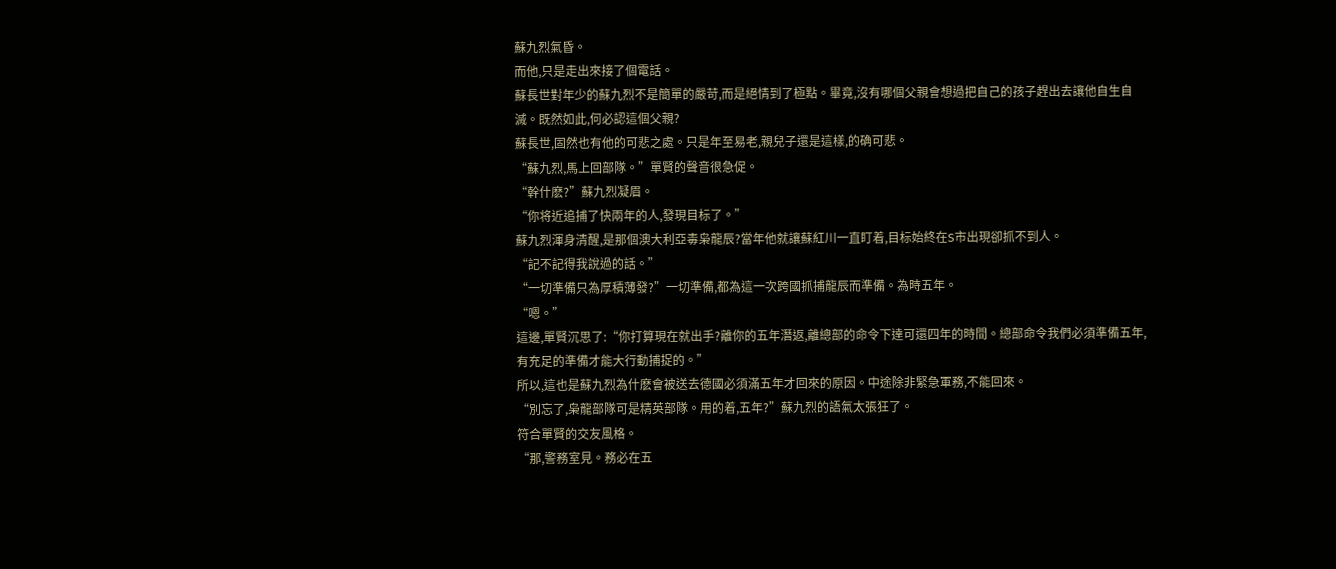蘇九烈氣昏。
而他,只是走出來接了個電話。
蘇長世對年少的蘇九烈不是簡單的嚴苛,而是絕情到了極點。畢竟,沒有哪個父親會想過把自己的孩子趕出去讓他自生自滅。既然如此,何必認這個父親?
蘇長世,固然也有他的可悲之處。只是年至易老,親兒子還是這樣,的确可悲。
“蘇九烈,馬上回部隊。”單賢的聲音很急促。
“幹什麽?”蘇九烈凝眉。
“你将近追捕了快兩年的人,發現目标了。”
蘇九烈渾身清醒,是那個澳大利亞毒枭龍辰?當年他就讓蘇紅川一直盯着,目标始終在S市出現卻抓不到人。
“記不記得我說過的話。”
“一切準備只為厚積薄發?”一切準備,都為這一次跨國抓捕龍辰而準備。為時五年。
“嗯。”
這邊,單賢沉思了:“你打算現在就出手?離你的五年潛返,離總部的命令下達可還四年的時間。總部命令我們必須準備五年,有充足的準備才能大行動捕捉的。”
所以,這也是蘇九烈為什麽會被送去德國必須滿五年才回來的原因。中途除非緊急軍務,不能回來。
“別忘了,枭龍部隊可是精英部隊。用的着,五年?”蘇九烈的語氣太張狂了。
符合單賢的交友風格。
“那,警務室見。務必在五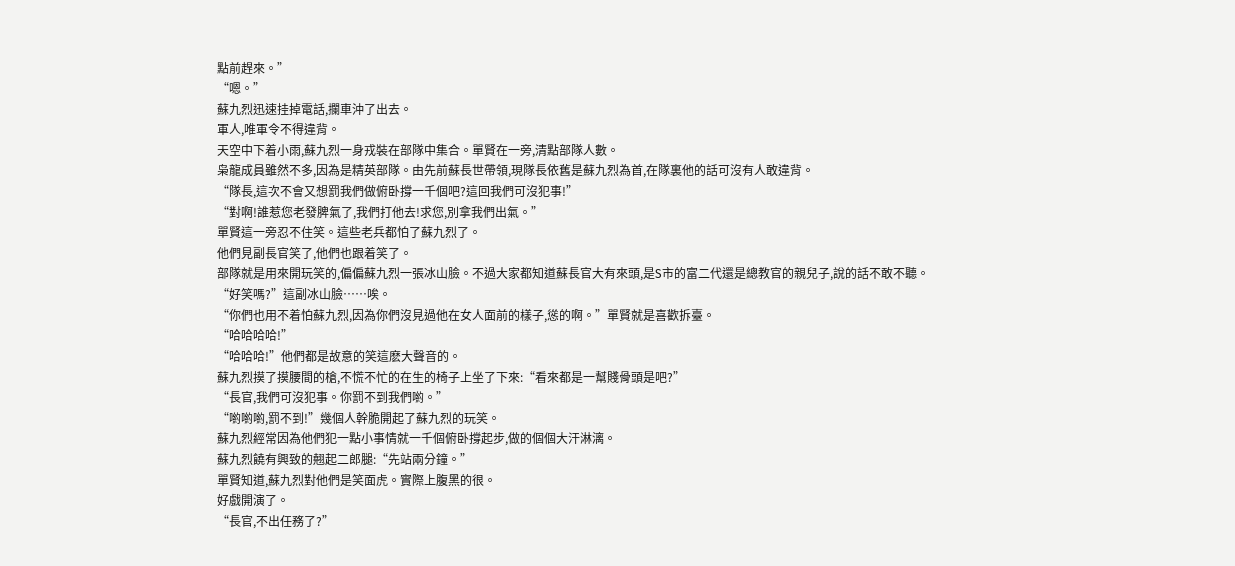點前趕來。”
“嗯。”
蘇九烈迅速挂掉電話,攔車沖了出去。
軍人,唯軍令不得違背。
天空中下着小雨,蘇九烈一身戎裝在部隊中集合。單賢在一旁,清點部隊人數。
枭龍成員雖然不多,因為是精英部隊。由先前蘇長世帶領,現隊長依舊是蘇九烈為首,在隊裏他的話可沒有人敢違背。
“隊長,這次不會又想罰我們做俯卧撐一千個吧?這回我們可沒犯事!”
“對啊!誰惹您老發脾氣了,我們打他去!求您,別拿我們出氣。”
單賢這一旁忍不住笑。這些老兵都怕了蘇九烈了。
他們見副長官笑了,他們也跟着笑了。
部隊就是用來開玩笑的,偏偏蘇九烈一張冰山臉。不過大家都知道蘇長官大有來頭,是S市的富二代還是總教官的親兒子,說的話不敢不聽。
“好笑嗎?”這副冰山臉……唉。
“你們也用不着怕蘇九烈,因為你們沒見過他在女人面前的樣子,慫的啊。”單賢就是喜歡拆臺。
“哈哈哈哈!”
“哈哈哈!”他們都是故意的笑這麽大聲音的。
蘇九烈摸了摸腰間的槍,不慌不忙的在生的椅子上坐了下來:“看來都是一幫賤骨頭是吧?”
“長官,我們可沒犯事。你罰不到我們喲。”
“喲喲喲,罰不到!”幾個人幹脆開起了蘇九烈的玩笑。
蘇九烈經常因為他們犯一點小事情就一千個俯卧撐起步,做的個個大汗淋漓。
蘇九烈饒有興致的翹起二郎腿:“先站兩分鐘。”
單賢知道,蘇九烈對他們是笑面虎。實際上腹黑的很。
好戲開演了。
“長官,不出任務了?”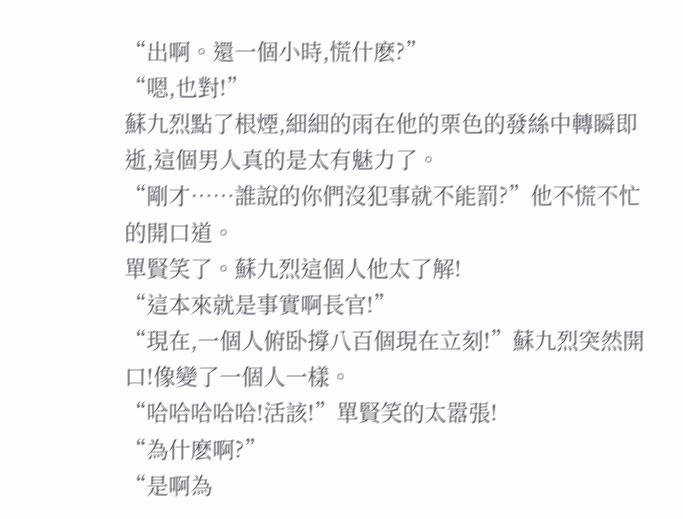“出啊。還一個小時,慌什麽?”
“嗯,也對!”
蘇九烈點了根煙,細細的雨在他的栗色的發絲中轉瞬即逝,這個男人真的是太有魅力了。
“剛才……誰說的你們沒犯事就不能罰?”他不慌不忙的開口道。
單賢笑了。蘇九烈這個人他太了解!
“這本來就是事實啊長官!”
“現在,一個人俯卧撐八百個現在立刻!”蘇九烈突然開口!像變了一個人一樣。
“哈哈哈哈哈!活該!”單賢笑的太嚣張!
“為什麽啊?”
“是啊為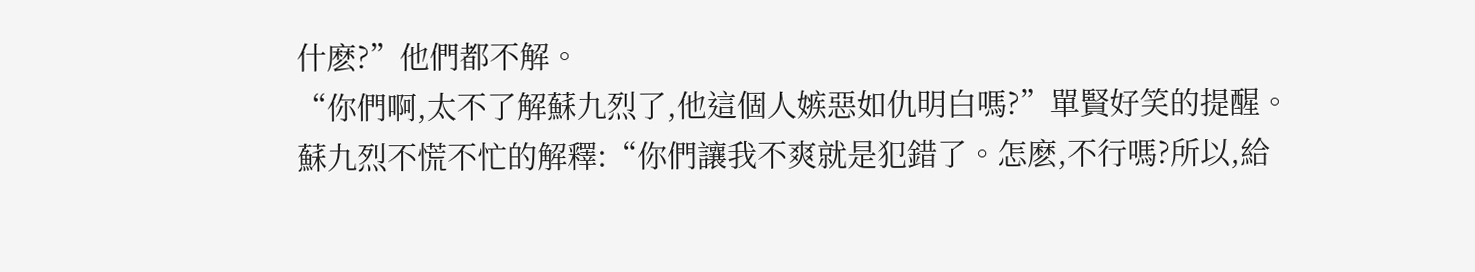什麽?”他們都不解。
“你們啊,太不了解蘇九烈了,他這個人嫉惡如仇明白嗎?”單賢好笑的提醒。
蘇九烈不慌不忙的解釋:“你們讓我不爽就是犯錯了。怎麽,不行嗎?所以,給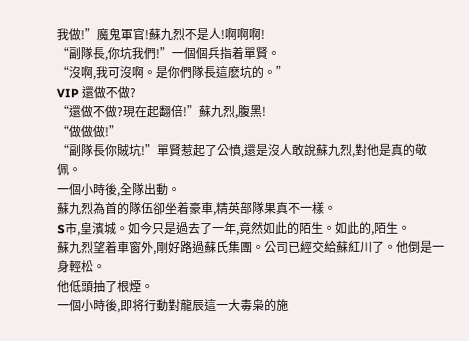我做!”魔鬼軍官!蘇九烈不是人!啊啊啊!
“副隊長,你坑我們!”一個個兵指着單賢。
“沒啊,我可沒啊。是你們隊長這麽坑的。”
VIP 還做不做?
“還做不做?現在起翻倍!”蘇九烈,腹黑!
“做做做!”
“副隊長你賊坑!”單賢惹起了公憤,還是沒人敢說蘇九烈,對他是真的敬佩。
一個小時後,全隊出動。
蘇九烈為首的隊伍卻坐着豪車,精英部隊果真不一樣。
S市,皇濱城。如今只是過去了一年,竟然如此的陌生。如此的,陌生。
蘇九烈望着車窗外,剛好路過蘇氏集團。公司已經交給蘇紅川了。他倒是一身輕松。
他低頭抽了根煙。
一個小時後,即将行動對龍辰這一大毒枭的施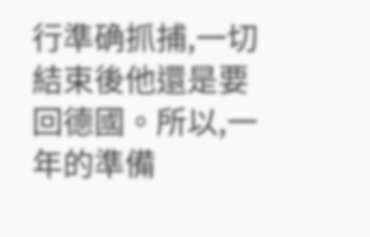行準确抓捕,一切結束後他還是要回德國。所以,一年的準備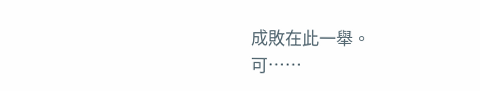成敗在此一舉。
可……